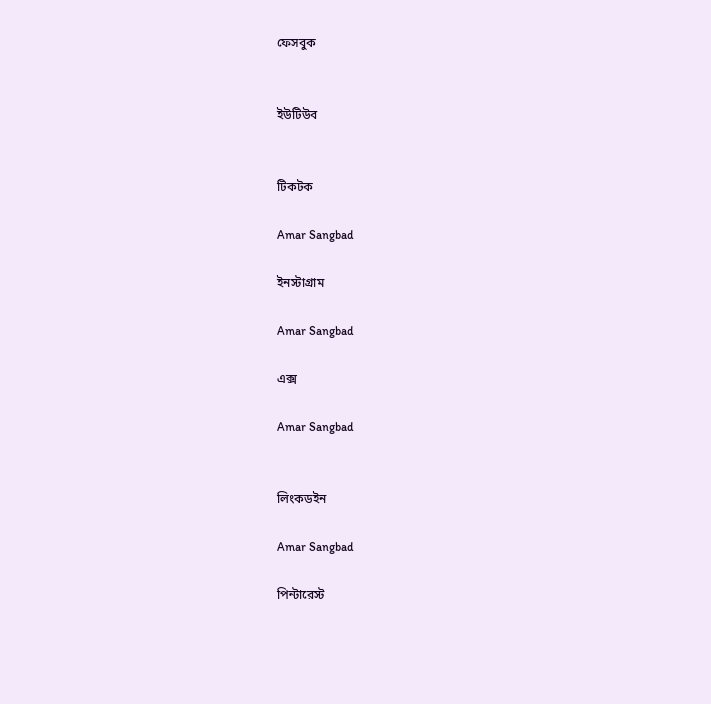ফেসবুক


ইউটিউব


টিকটক

Amar Sangbad

ইনস্টাগ্রাম

Amar Sangbad

এক্স

Amar Sangbad


লিংকডইন

Amar Sangbad

পিন্টারেস্ট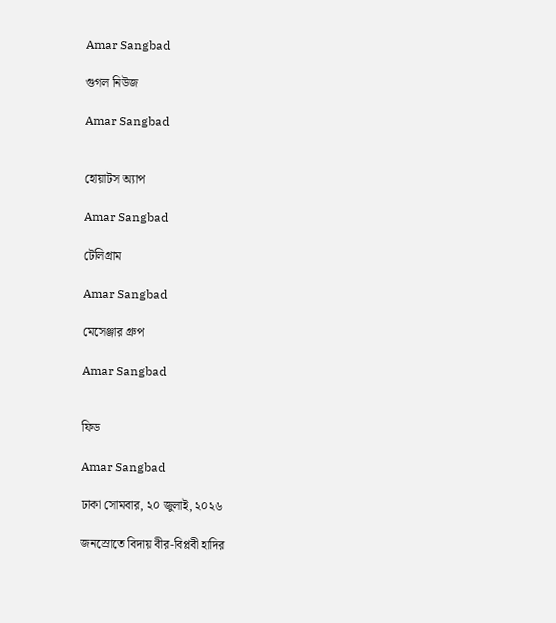Amar Sangbad

গুগল নিউজ

Amar Sangbad


হোয়াটস অ্যাপ

Amar Sangbad

টেলিগ্রাম

Amar Sangbad

মেসেঞ্জার গ্রুপ

Amar Sangbad


ফিড

Amar Sangbad

ঢাকা সোমবার, ২০ জুলাই, ২০২৬

জনস্রোতে বিদায় বীর-বিপ্লবী হাদির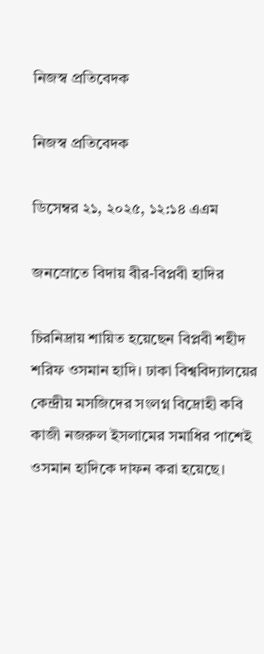নিজস্ব প্রতিবেদক

নিজস্ব প্রতিবেদক

ডিসেম্বর ২১, ২০২৫, ১২:১৪ এএম

জনস্রোতে বিদায় বীর-বিপ্লবী হাদির

চিরনিদ্রায় শায়িত হয়েছেন বিপ্লবী শহীদ শরিফ ওসমান হাদি। ঢাকা বিশ্ববিদ্যালয়ের কেন্দ্রীয় মসজিদের সংলগ্ন বিদ্রোহী কবি কাজী নজরুল ইসলামের সমাধির পাশেই ওসমান হাদিকে দাফন করা হয়েছে।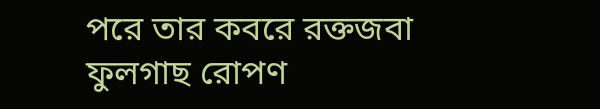পরে তার কবরে রক্তজবা ফুলগাছ রোপণ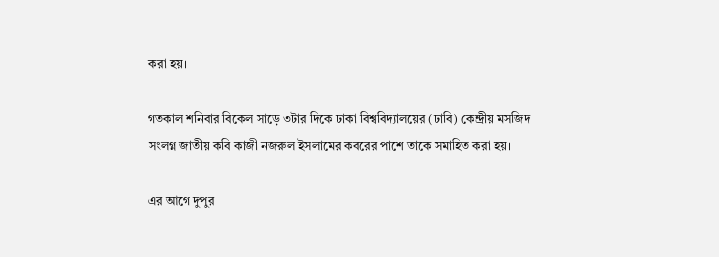করা হয়।

গতকাল শনিবার বিকেল সাড়ে ৩টার দিকে ঢাকা বিশ্ববিদ্যালয়ের (ঢাবি) কেন্দ্রীয় মসজিদ সংলগ্ন জাতীয় কবি কাজী নজরুল ইসলামের কবরের পাশে তাকে সমাহিত করা হয়।

এর আগে দুপুর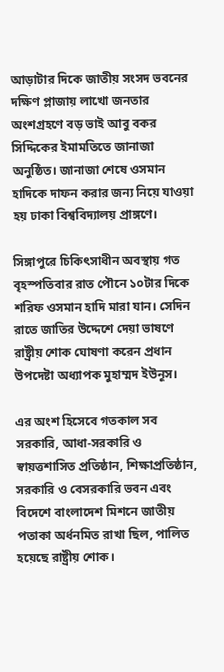আড়াটার দিকে জাতীয় সংসদ ভবনের দক্ষিণ প্লাজায় লাখো জনতার অংশগ্রহণে বড় ভাই আবু বকর সিদ্দিকের ইমামতিতে জানাজা অনুষ্ঠিত। জানাজা শেষে ওসমান হাদিকে দাফন করার জন্য নিয়ে যাওয়া হয় ঢাকা বিশ্ববিদ্যালয় প্রাঙ্গণে।

সিঙ্গাপুরে চিকিৎসাধীন অবস্থায় গত বৃহস্পতিবার রাত পৌনে ১০টার দিকে শরিফ ওসমান হাদি মারা যান। সেদিন রাতে জাতির উদ্দেশে দেয়া ভাষণে রাষ্ট্রীয় শোক ঘোষণা করেন প্রধান উপদেষ্টা অধ্যাপক মুহাম্মদ ইউনূস।

এর অংশ হিসেবে গতকাল সব সরকারি, আধা-সরকারি ও স্বায়ত্তশাসিত প্রতিষ্ঠান, শিক্ষাপ্রতিষ্ঠান, সরকারি ও বেসরকারি ভবন এবং বিদেশে বাংলাদেশ মিশনে জাতীয় পতাকা অর্ধনমিত রাখা ছিল, পালিত হয়েছে রাষ্ট্রীয় শোক।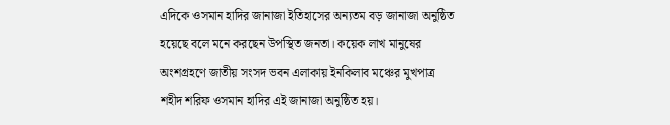এদিকে ওসমান হাদির জানাজা ইতিহাসের অন্যতম বড় জানাজা অনুষ্ঠিত হয়েছে বলে মনে করছেন উপস্থিত জনতা। কয়েক লাখ মানুষের অংশগ্রহণে জাতীয় সংসদ ভবন এলাকায় ইনকিলাব মঞ্চের মুখপাত্র শহীদ শরিফ ওসমান হাদির এই জানাজা অনুষ্ঠিত হয়।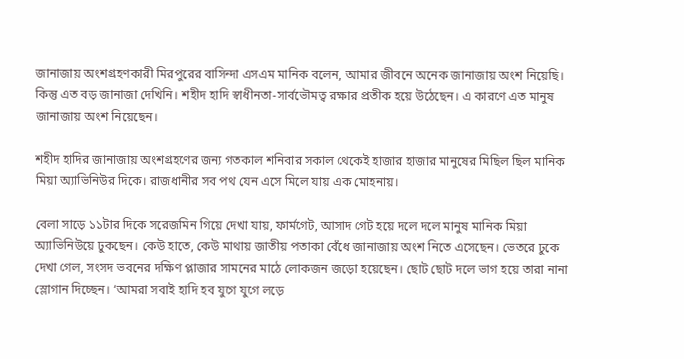জানাজায় অংশগ্রহণকারী মিরপুরের বাসিন্দা এসএম মানিক বলেন, আমার জীবনে অনেক জানাজায় অংশ নিয়েছি। কিন্তু এত বড় জানাজা দেখিনি। শহীদ হাদি স্বাধীনতা-সার্বভৌমত্ব রক্ষার প্রতীক হয়ে উঠেছেন। এ কারণে এত মানুষ জানাজায় অংশ নিয়েছেন।

শহীদ হাদির জানাজায় অংশগ্রহণের জন্য গতকাল শনিবার সকাল থেকেই হাজার হাজার মানুষের মিছিল ছিল মানিক মিয়া অ্যাভিনিউর দিকে। রাজধানীর সব পথ যেন এসে মিলে যায় এক মোহনায়।

বেলা সাড়ে ১১টার দিকে সরেজমিন গিয়ে দেখা যায়, ফার্মগেট, আসাদ গেট হয়ে দলে দলে মানুষ মানিক মিয়া অ্যাভিনিউয়ে ঢুকছেন। কেউ হাতে, কেউ মাথায় জাতীয় পতাকা বেঁধে জানাজায় অংশ নিতে এসেছেন। ভেতরে ঢুকে দেখা গেল, সংসদ ভবনের দক্ষিণ প্লাজার সামনের মাঠে লোকজন জড়ো হয়েছেন। ছোট ছোট দলে ভাগ হয়ে তারা নানা স্লোগান দিচ্ছেন। ‘আমরা সবাই হাদি হব যুগে যুগে লড়ে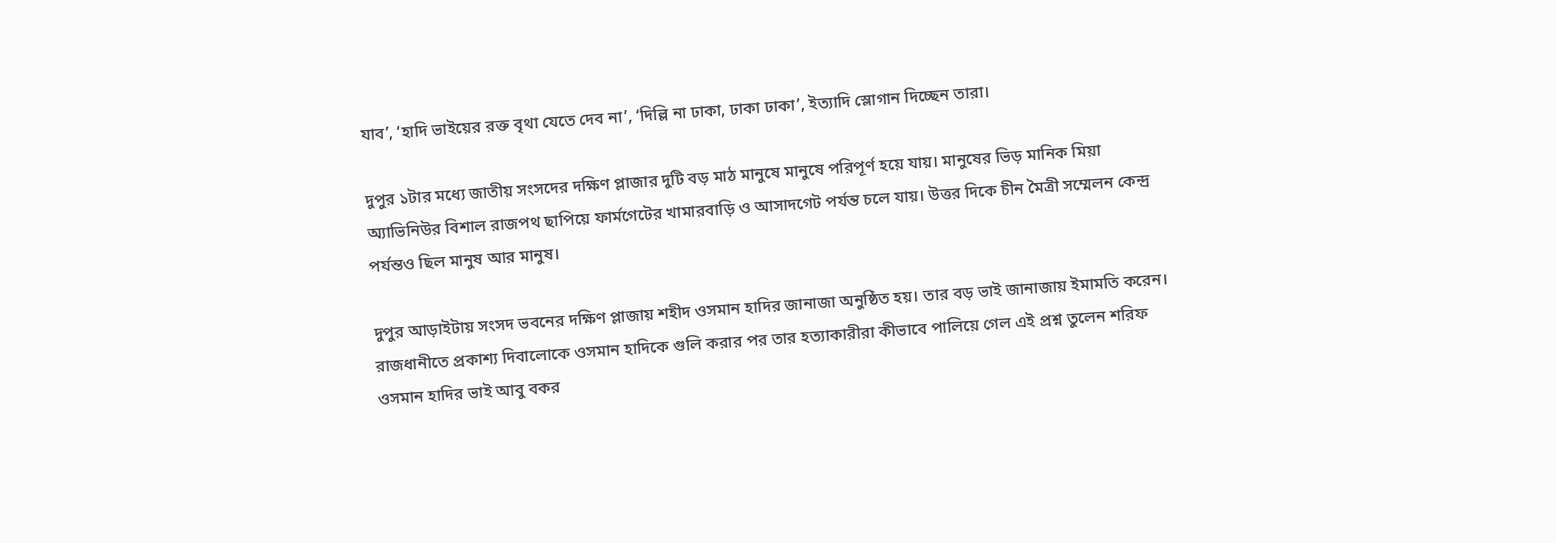যাব’, ‘হাদি ভাইয়ের রক্ত বৃথা যেতে দেব না’, ‘দিল্লি না ঢাকা, ঢাকা ঢাকা’, ইত্যাদি স্লোগান দিচ্ছেন তারা।

দুপুর ১টার মধ্যে জাতীয় সংসদের দক্ষিণ প্লাজার দুটি বড় মাঠ মানুষে মানুষে পরিপূর্ণ হয়ে যায়। মানুষের ভিড় মানিক মিয়া অ্যাভিনিউর বিশাল রাজপথ ছাপিয়ে ফার্মগেটের খামারবাড়ি ও আসাদগেট পর্যন্ত চলে যায়। উত্তর দিকে চীন মৈত্রী সম্মেলন কেন্দ্র পর্যন্তও ছিল মানুষ আর মানুষ।

দুপুর আড়াইটায় সংসদ ভবনের দক্ষিণ প্লাজায় শহীদ ওসমান হাদির জানাজা অনুষ্ঠিত হয়। তার বড় ভাই জানাজায় ইমামতি করেন। রাজধানীতে প্রকাশ্য দিবালোকে ওসমান হাদিকে গুলি করার পর তার হত্যাকারীরা কীভাবে পালিয়ে গেল এই প্রশ্ন তুলেন শরিফ ওসমান হাদির ভাই আবু বকর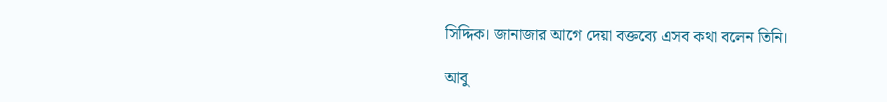সিদ্দিক। জানাজার আগে দেয়া বক্তব্যে এসব কথা বলেন তিনি।

আবু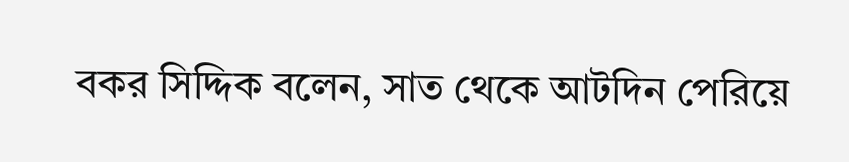বকর সিদ্দিক বলেন, সাত থেকে আটদিন পেরিয়ে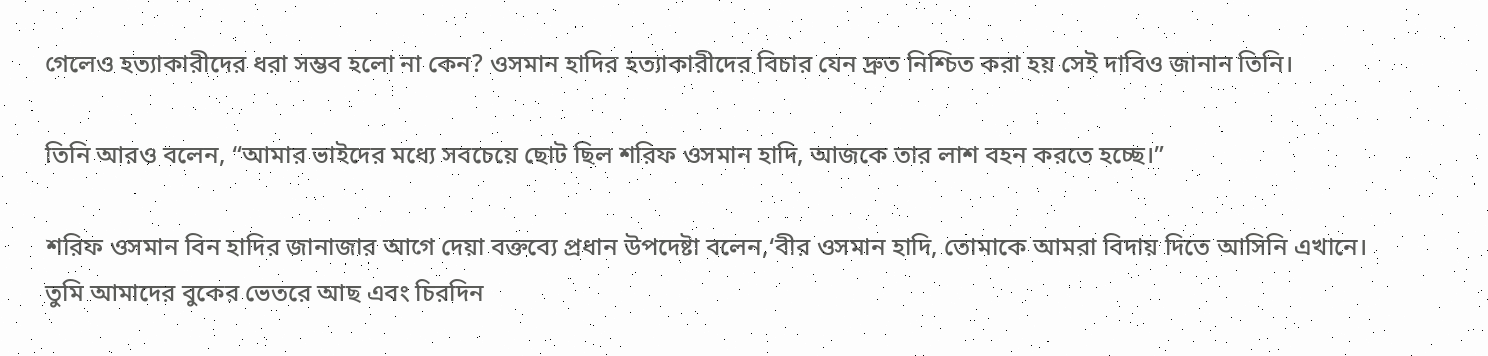গেলেও হত্যাকারীদের ধরা সম্ভব হলো না কেন? ওসমান হাদির হত্যাকারীদের বিচার যেন দ্রুত নিশ্চিত করা হয় সেই দাবিও জানান তিনি।

তিনি আরও বলেন, “আমার ভাইদের মধ্যে সবচেয়ে ছোট ছিল শরিফ ওসমান হাদি, আজকে তার লাশ বহন করতে হচ্ছে।”

শরিফ ওসমান বিন হাদির জানাজার আগে দেয়া বক্তব্যে প্রধান উপদেষ্টা বলেন,‘বীর ওসমান হাদি, তোমাকে আমরা বিদায় দিতে আসিনি এখানে। তুমি আমাদের বুকের ভেতরে আছ এবং চিরদিন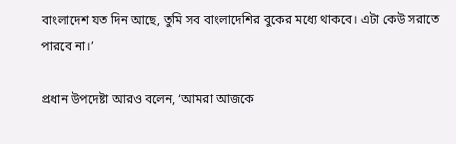বাংলাদেশ যত দিন আছে, তুমি সব বাংলাদেশির বুকের মধ্যে থাকবে। এটা কেউ সরাতে পারবে না।’

প্রধান উপদেষ্টা আরও বলেন, ‘আমরা আজকে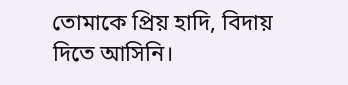তোমাকে প্রিয় হাদি, বিদায় দিতে আসিনি।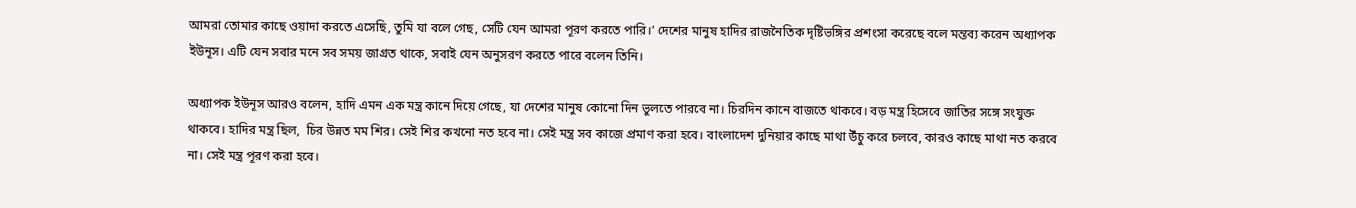আমরা তোমার কাছে ওয়াদা করতে এসেছি, তুমি যা বলে গেছ, সেটি যেন আমরা পূরণ করতে পারি।’ দেশের মানুষ হাদির রাজনৈতিক দৃষ্টিভঙ্গির প্রশংসা করেছে বলে মন্তব্য করেন অধ্যাপক ইউনূস। এটি যেন সবার মনে সব সময় জাগ্রত থাকে, সবাই যেন অনুসরণ করতে পারে বলেন তিনি।

অধ্যাপক ইউনূস আরও বলেন, হাদি এমন এক মন্ত্র কানে দিয়ে গেছে, যা দেশের মানুষ কোনো দিন ভুলতে পারবে না। চিরদিন কানে বাজতে থাকবে। বড় মন্ত্র হিসেবে জাতির সঙ্গে সংযুক্ত থাকবে। হাদির মন্ত্র ছিল,  চির উন্নত মম শির। সেই শির কখনো নত হবে না। সেই মন্ত্র সব কাজে প্রমাণ করা হবে। বাংলাদেশ দুনিয়ার কাছে মাথা উঁচু করে চলবে, কারও কাছে মাথা নত করবে না। সেই মন্ত্র পূরণ করা হবে।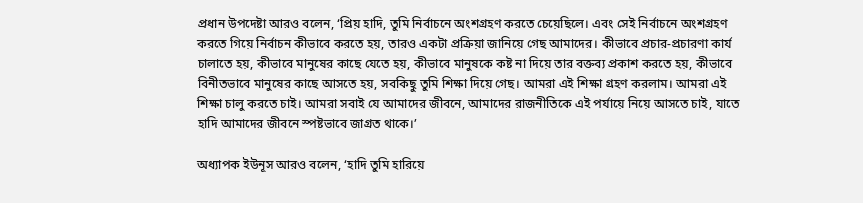প্রধান উপদেষ্টা আরও বলেন, ‘প্রিয় হাদি, তুমি নির্বাচনে অংশগ্রহণ করতে চেয়েছিলে। এবং সেই নির্বাচনে অংশগ্রহণ করতে গিয়ে নির্বাচন কীভাবে করতে হয়, তারও একটা প্রক্রিয়া জানিয়ে গেছ আমাদের। কীভাবে প্রচার-প্রচারণা কার্য চালাতে হয়, কীভাবে মানুষের কাছে যেতে হয়, কীভাবে মানুষকে কষ্ট না দিয়ে তার বক্তব্য প্রকাশ করতে হয়, কীভাবে বিনীতভাবে মানুষের কাছে আসতে হয়, সবকিছু তুমি শিক্ষা দিয়ে গেছ। আমরা এই শিক্ষা গ্রহণ করলাম। আমরা এই শিক্ষা চালু করতে চাই। আমরা সবাই যে আমাদের জীবনে, আমাদের রাজনীতিকে এই পর্যায়ে নিয়ে আসতে চাই, যাতে হাদি আমাদের জীবনে স্পষ্টভাবে জাগ্রত থাকে।’

অধ্যাপক ইউনূস আরও বলেন, ‘হাদি তুমি হারিয়ে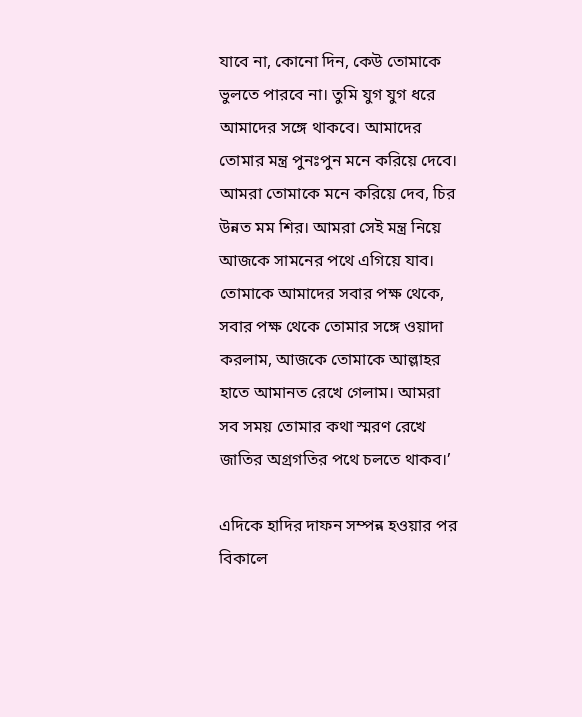যাবে না, কোনো দিন, কেউ তোমাকে ভুলতে পারবে না। তুমি যুগ যুগ ধরে আমাদের সঙ্গে থাকবে। আমাদের তোমার মন্ত্র পুনঃপুন মনে করিয়ে দেবে। আমরা তোমাকে মনে করিয়ে দেব, চির উন্নত মম শির। আমরা সেই মন্ত্র নিয়ে আজকে সামনের পথে এগিয়ে যাব। তোমাকে আমাদের সবার পক্ষ থেকে, সবার পক্ষ থেকে তোমার সঙ্গে ওয়াদা করলাম, আজকে তোমাকে আল্লাহর হাতে আমানত রেখে গেলাম। আমরা সব সময় তোমার কথা স্মরণ রেখে জাতির অগ্রগতির পথে চলতে থাকব।’

এদিকে হাদির দাফন সম্পন্ন হওয়ার পর বিকালে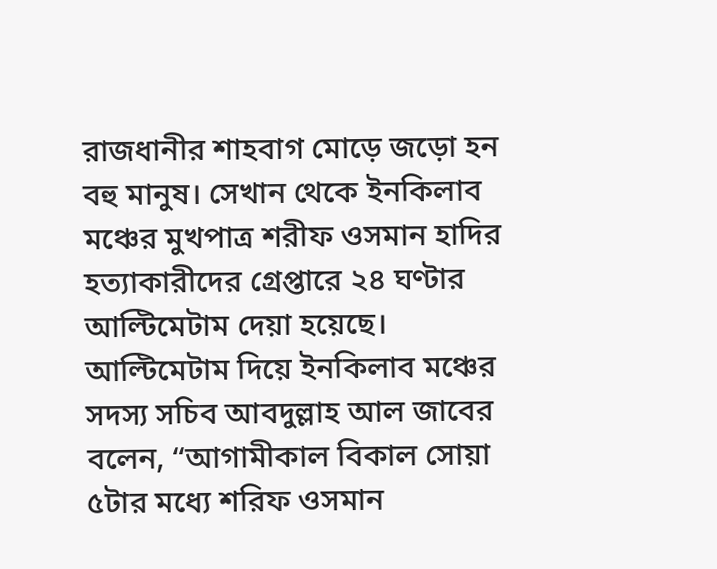রাজধানীর শাহবাগ মোড়ে জড়ো হন বহু মানুষ। সেখান থেকে ইনকিলাব মঞ্চের মুখপাত্র শরীফ ওসমান হাদির হত্যাকারীদের গ্রেপ্তারে ২৪ ঘণ্টার আল্টিমেটাম দেয়া হয়েছে। আল্টিমেটাম দিয়ে ইনকিলাব মঞ্চের সদস্য সচিব আবদুল্লাহ আল জাবের বলেন, “আগামীকাল বিকাল সোয়া ৫টার মধ্যে শরিফ ওসমান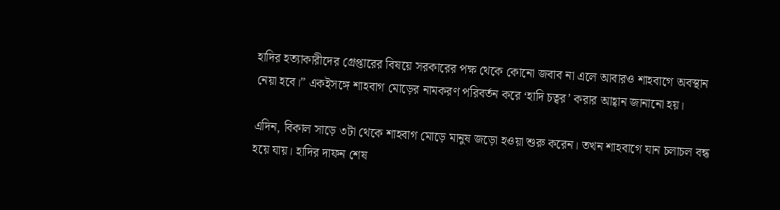হাদির হত্যাকারীদের গ্রেপ্তারের বিষয়ে সরকারের পক্ষ থেকে কোনো জবাব না এলে আবারও শাহবাগে অবস্থান নেয়া হবে।” একইসঙ্গে শাহবাগ মোড়ের নামকরণ পরিবর্তন করে ‘হাদি চত্বর’ করার আহ্বান জানানো হয়।

এদিন, বিকাল সাড়ে ৩টা থেকে শাহবাগ মোড়ে মানুষ জড়ো হওয়া শুরু করেন। তখন শাহবাগে যান চলাচল বন্ধ হয়ে যায়। হাদির দাফন শেষ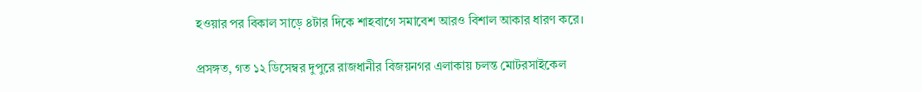হওয়ার পর বিকাল সাড়ে ৪টার দিকে শাহবাগে সমাবেশ আরও বিশাল আকার ধারণ করে।

প্রসঙ্গত, গত ১২ ডিসেম্বর দুপুরে রাজধানীর বিজয়নগর এলাকায় চলন্ত মোটরসাইকেল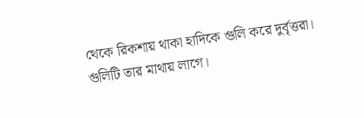থেকে রিকশায় থাকা হাদিকে গুলি করে দুর্বৃত্তরা। গুলিটি তার মাথায় লাগে।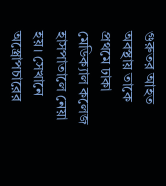গুরুতর আহত অবস্থায় তাকে প্রথমে ঢাকা মেডিক্যাল কলেজ হাসপাতালে নেয়া হয়। সেখানে অস্ত্রোপচারের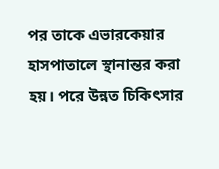পর তাকে এভারকেয়ার হাসপাতালে স্থানান্তর করা হয়। পরে উন্নত চিকিৎসার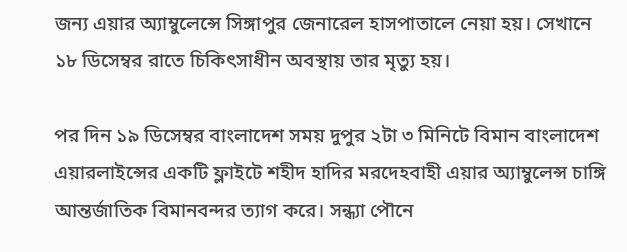জন্য এয়ার অ্যাম্বুলেন্সে সিঙ্গাপুর জেনারেল হাসপাতালে নেয়া হয়। সেখানে ১৮ ডিসেম্বর রাতে চিকিৎসাধীন অবস্থায় তার মৃত্যু হয়।

পর দিন ১৯ ডিসেম্বর বাংলাদেশ সময় দুপুর ২টা ৩ মিনিটে বিমান বাংলাদেশ এয়ারলাইন্সের একটি ফ্লাইটে শহীদ হাদির মরদেহবাহী এয়ার অ্যাম্বুলেন্স চাঙ্গি আন্তর্জাতিক বিমানবন্দর ত্যাগ করে। সন্ধ্যা পৌনে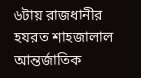৬টায় রাজধানীর হযরত শাহজালাল আন্তর্জাতিক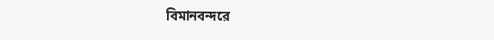বিমানবন্দরে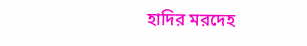হাদির মরদেহ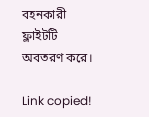বহনকারী ফ্লাইটটি অবতরণ করে।

Link copied!